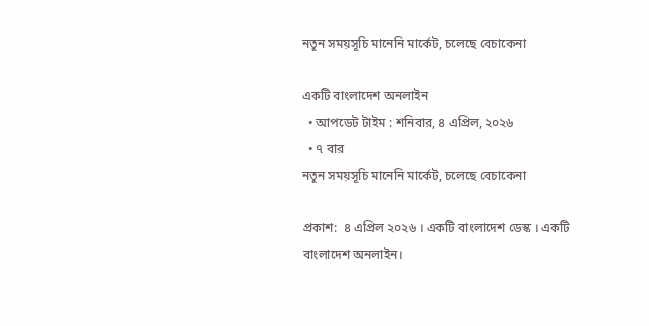নতুন সময়সূচি মানেনি মার্কেট, চলেছে বেচাকেনা

একটি বাংলাদেশ অনলাইন
  • আপডেট টাইম : শনিবার, ৪ এপ্রিল, ২০২৬
  • ৭ বার
নতুন সময়সূচি মানেনি মার্কেট, চলেছে বেচাকেনা

প্রকাশ:  ৪ এপ্রিল ২০২৬ । একটি বাংলাদেশ ডেস্ক । একটি বাংলাদেশ অনলাইন।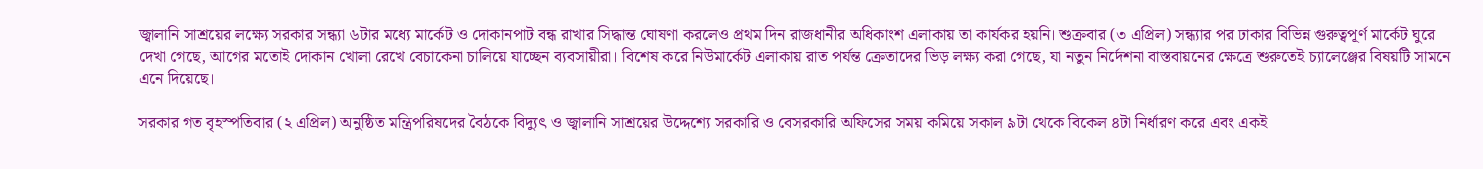জ্বালানি সাশ্রয়ের লক্ষ্যে সরকার সন্ধ্যা ৬টার মধ্যে মার্কেট ও দোকানপাট বন্ধ রাখার সিদ্ধান্ত ঘোষণা করলেও প্রথম দিন রাজধানীর অধিকাংশ এলাকায় তা কার্যকর হয়নি। শুক্রবার (৩ এপ্রিল) সন্ধ্যার পর ঢাকার বিভিন্ন গুরুত্বপূর্ণ মার্কেট ঘুরে দেখা গেছে, আগের মতোই দোকান খোলা রেখে বেচাকেনা চালিয়ে যাচ্ছেন ব্যবসায়ীরা। বিশেষ করে নিউমার্কেট এলাকায় রাত পর্যন্ত ক্রেতাদের ভিড় লক্ষ্য করা গেছে, যা নতুন নির্দেশনা বাস্তবায়নের ক্ষেত্রে শুরুতেই চ্যালেঞ্জের বিষয়টি সামনে এনে দিয়েছে।

সরকার গত বৃহস্পতিবার (২ এপ্রিল) অনুষ্ঠিত মন্ত্রিপরিষদের বৈঠকে বিদ্যুৎ ও জ্বালানি সাশ্রয়ের উদ্দেশ্যে সরকারি ও বেসরকারি অফিসের সময় কমিয়ে সকাল ৯টা থেকে বিকেল ৪টা নির্ধারণ করে এবং একই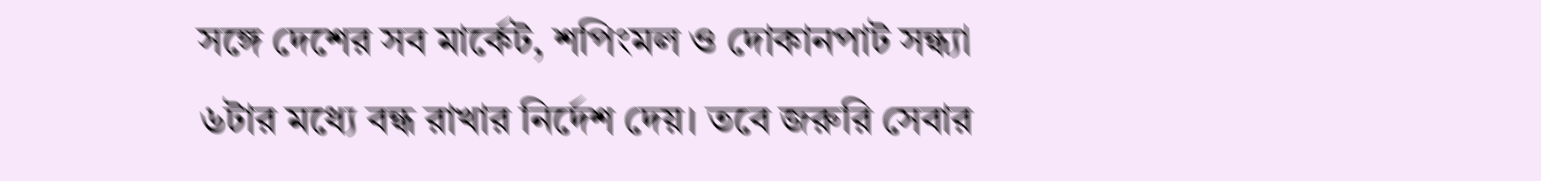সঙ্গে দেশের সব মার্কেট, শপিংমল ও দোকানপাট সন্ধ্যা ৬টার মধ্যে বন্ধ রাখার নির্দেশ দেয়। তবে জরুরি সেবার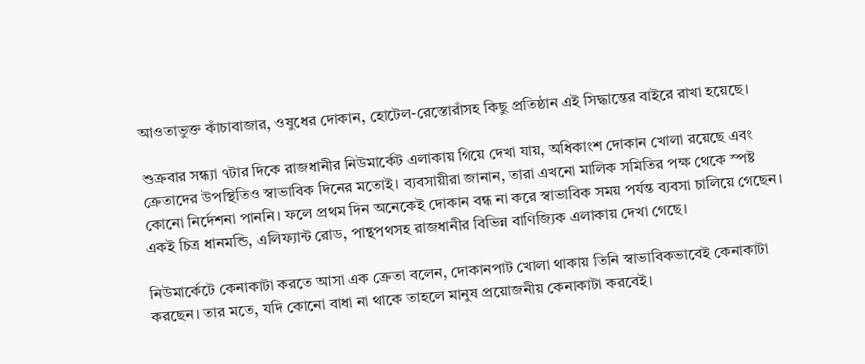আওতাভুক্ত কাঁচাবাজার, ওষুধের দোকান, হোটেল-রেস্তোরাঁসহ কিছু প্রতিষ্ঠান এই সিদ্ধান্তের বাইরে রাখা হয়েছে।

শুক্রবার সন্ধ্যা ৭টার দিকে রাজধানীর নিউমার্কেট এলাকায় গিয়ে দেখা যায়, অধিকাংশ দোকান খোলা রয়েছে এবং ক্রেতাদের উপস্থিতিও স্বাভাবিক দিনের মতোই। ব্যবসায়ীরা জানান, তারা এখনো মালিক সমিতির পক্ষ থেকে স্পষ্ট কোনো নির্দেশনা পাননি। ফলে প্রথম দিন অনেকেই দোকান বন্ধ না করে স্বাভাবিক সময় পর্যন্ত ব্যবসা চালিয়ে গেছেন। একই চিত্র ধানমন্ডি, এলিফ্যান্ট রোড, পান্থপথসহ রাজধানীর বিভিন্ন বাণিজ্যিক এলাকায় দেখা গেছে।

নিউমার্কেটে কেনাকাটা করতে আসা এক ক্রেতা বলেন, দোকানপাট খোলা থাকায় তিনি স্বাভাবিকভাবেই কেনাকাটা করছেন। তার মতে, যদি কোনো বাধা না থাকে তাহলে মানুষ প্রয়োজনীয় কেনাকাটা করবেই।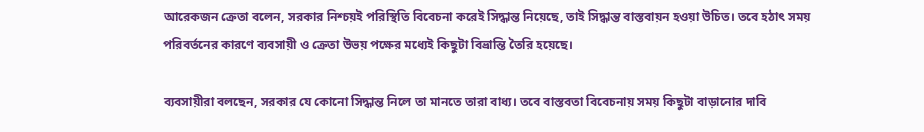আরেকজন ক্রেতা বলেন, সরকার নিশ্চয়ই পরিস্থিতি বিবেচনা করেই সিদ্ধান্ত নিয়েছে, তাই সিদ্ধান্ত বাস্তবায়ন হওয়া উচিত। তবে হঠাৎ সময় পরিবর্তনের কারণে ব্যবসায়ী ও ক্রেতা উভয় পক্ষের মধ্যেই কিছুটা বিভ্রান্তি তৈরি হয়েছে।

ব্যবসায়ীরা বলছেন, সরকার যে কোনো সিদ্ধান্ত নিলে তা মানতে তারা বাধ্য। তবে বাস্তবতা বিবেচনায় সময় কিছুটা বাড়ানোর দাবি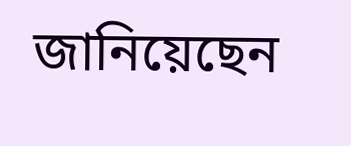জানিয়েছেন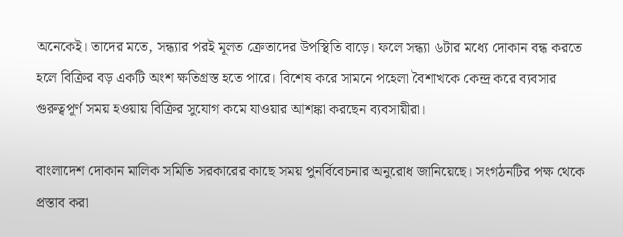অনেকেই। তাদের মতে, সন্ধ্যার পরই মূলত ক্রেতাদের উপস্থিতি বাড়ে। ফলে সন্ধ্যা ৬টার মধ্যে দোকান বন্ধ করতে হলে বিক্রির বড় একটি অংশ ক্ষতিগ্রস্ত হতে পারে। বিশেষ করে সামনে পহেলা বৈশাখকে কেন্দ্র করে ব্যবসার গুরুত্বপূর্ণ সময় হওয়ায় বিক্রির সুযোগ কমে যাওয়ার আশঙ্কা করছেন ব্যবসায়ীরা।

বাংলাদেশ দোকান মালিক সমিতি সরকারের কাছে সময় পুনর্বিবেচনার অনুরোধ জানিয়েছে। সংগঠনটির পক্ষ থেকে প্রস্তাব করা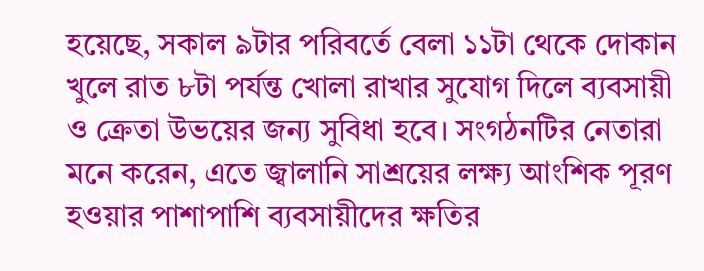হয়েছে, সকাল ৯টার পরিবর্তে বেলা ১১টা থেকে দোকান খুলে রাত ৮টা পর্যন্ত খোলা রাখার সুযোগ দিলে ব্যবসায়ী ও ক্রেতা উভয়ের জন্য সুবিধা হবে। সংগঠনটির নেতারা মনে করেন, এতে জ্বালানি সাশ্রয়ের লক্ষ্য আংশিক পূরণ হওয়ার পাশাপাশি ব্যবসায়ীদের ক্ষতির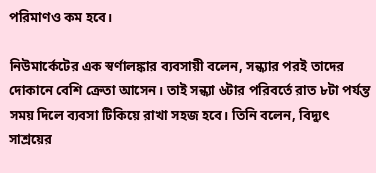পরিমাণও কম হবে।

নিউমার্কেটের এক স্বর্ণালঙ্কার ব্যবসায়ী বলেন, সন্ধ্যার পরই তাদের দোকানে বেশি ক্রেতা আসেন। তাই সন্ধ্যা ৬টার পরিবর্তে রাত ৮টা পর্যন্ত সময় দিলে ব্যবসা টিকিয়ে রাখা সহজ হবে। তিনি বলেন, বিদ্যুৎ সাশ্রয়ের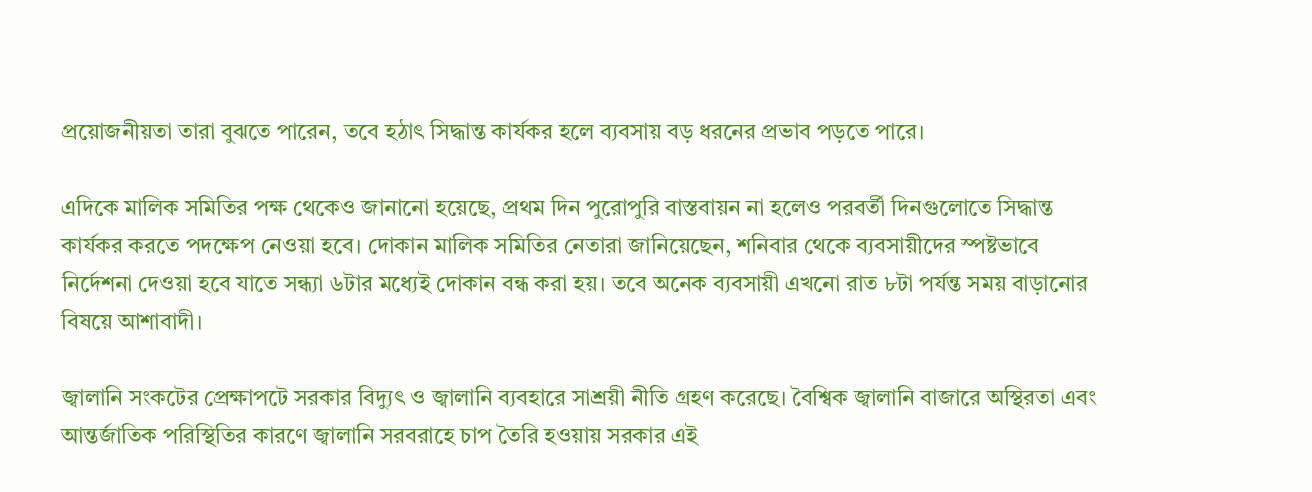প্রয়োজনীয়তা তারা বুঝতে পারেন, তবে হঠাৎ সিদ্ধান্ত কার্যকর হলে ব্যবসায় বড় ধরনের প্রভাব পড়তে পারে।

এদিকে মালিক সমিতির পক্ষ থেকেও জানানো হয়েছে, প্রথম দিন পুরোপুরি বাস্তবায়ন না হলেও পরবর্তী দিনগুলোতে সিদ্ধান্ত কার্যকর করতে পদক্ষেপ নেওয়া হবে। দোকান মালিক সমিতির নেতারা জানিয়েছেন, শনিবার থেকে ব্যবসায়ীদের স্পষ্টভাবে নির্দেশনা দেওয়া হবে যাতে সন্ধ্যা ৬টার মধ্যেই দোকান বন্ধ করা হয়। তবে অনেক ব্যবসায়ী এখনো রাত ৮টা পর্যন্ত সময় বাড়ানোর বিষয়ে আশাবাদী।

জ্বালানি সংকটের প্রেক্ষাপটে সরকার বিদ্যুৎ ও জ্বালানি ব্যবহারে সাশ্রয়ী নীতি গ্রহণ করেছে। বৈশ্বিক জ্বালানি বাজারে অস্থিরতা এবং আন্তর্জাতিক পরিস্থিতির কারণে জ্বালানি সরবরাহে চাপ তৈরি হওয়ায় সরকার এই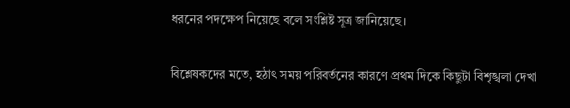ধরনের পদক্ষেপ নিয়েছে বলে সংশ্লিষ্ট সূত্র জানিয়েছে।

বিশ্লেষকদের মতে, হঠাৎ সময় পরিবর্তনের কারণে প্রথম দিকে কিছুটা বিশৃঙ্খলা দেখা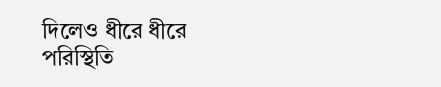দিলেও ধীরে ধীরে পরিস্থিতি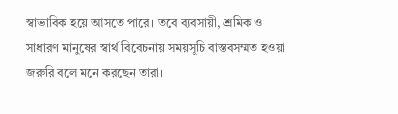স্বাভাবিক হয়ে আসতে পারে। তবে ব্যবসায়ী, শ্রমিক ও সাধারণ মানুষের স্বার্থ বিবেচনায় সময়সূচি বাস্তবসম্মত হওয়া জরুরি বলে মনে করছেন তারা।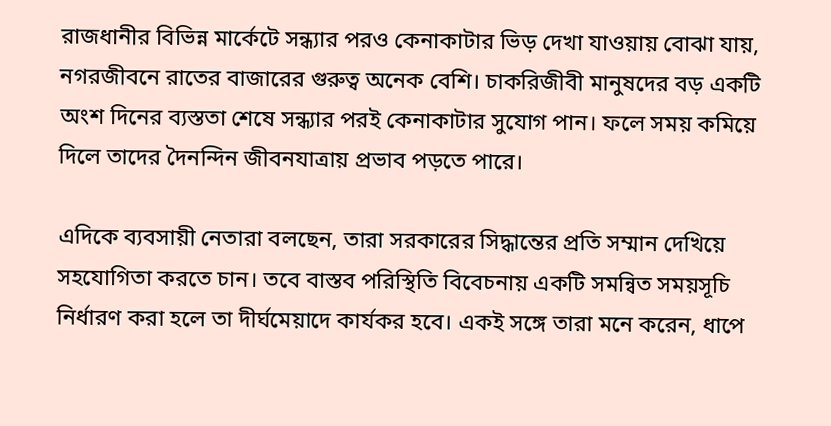রাজধানীর বিভিন্ন মার্কেটে সন্ধ্যার পরও কেনাকাটার ভিড় দেখা যাওয়ায় বোঝা যায়, নগরজীবনে রাতের বাজারের গুরুত্ব অনেক বেশি। চাকরিজীবী মানুষদের বড় একটি অংশ দিনের ব্যস্ততা শেষে সন্ধ্যার পরই কেনাকাটার সুযোগ পান। ফলে সময় কমিয়ে দিলে তাদের দৈনন্দিন জীবনযাত্রায় প্রভাব পড়তে পারে।

এদিকে ব্যবসায়ী নেতারা বলছেন, তারা সরকারের সিদ্ধান্তের প্রতি সম্মান দেখিয়ে সহযোগিতা করতে চান। তবে বাস্তব পরিস্থিতি বিবেচনায় একটি সমন্বিত সময়সূচি নির্ধারণ করা হলে তা দীর্ঘমেয়াদে কার্যকর হবে। একই সঙ্গে তারা মনে করেন, ধাপে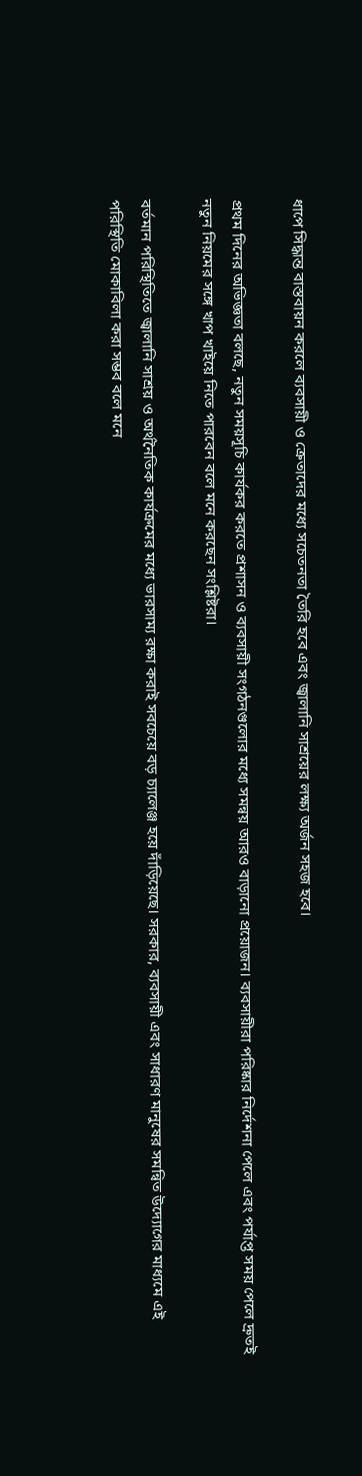ধাপে সিদ্ধান্ত বাস্তবায়ন করলে ব্যবসায়ী ও ক্রেতাদের মধ্যে সচেতনতা তৈরি হবে এবং জ্বালানি সাশ্রয়ের লক্ষ্য অর্জন সহজ হবে।

প্রথম দিনের অভিজ্ঞতা বলছে, নতুন সময়সূচি কার্যকর করতে প্রশাসন ও ব্যবসায়ী সংগঠনগুলোর মধ্যে সমন্বয় আরও বাড়ানো প্রয়োজন। ব্যবসায়ীরা পরিষ্কার নির্দেশনা পেলে এবং পর্যাপ্ত সময় পেলে দ্রুতই নতুন নিয়মের সঙ্গে খাপ খাইয়ে নিতে পারবেন বলে মনে করছেন সংশ্লিষ্টরা।

বর্তমান পরিস্থিতিতে জ্বালানি সাশ্রয় ও অর্থনৈতিক কার্যক্রমের মধ্যে ভারসাম্য রক্ষা করাই সবচেয়ে বড় চ্যালেঞ্জ হয়ে দাঁড়িয়েছে। সরকার, ব্যবসায়ী এবং সাধারণ মানুষের সমন্বিত উদ্যোগের মাধ্যমে এই পরিস্থিতি মোকাবিলা করা সম্ভব বলে মনে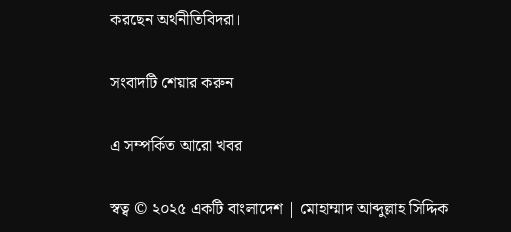করছেন অর্থনীতিবিদরা।

সংবাদটি শেয়ার করুন

এ সম্পর্কিত আরো খবর

স্বত্ব © ২০২৫ একটি বাংলাদেশ | মোহাম্মাদ আব্দুল্লাহ সিদ্দিক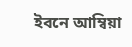ইবনে আম্বিয়া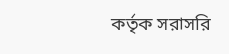কর্তৃক সরাসরি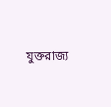যুক্তরাজ্য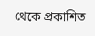থেকে প্রকাশিত